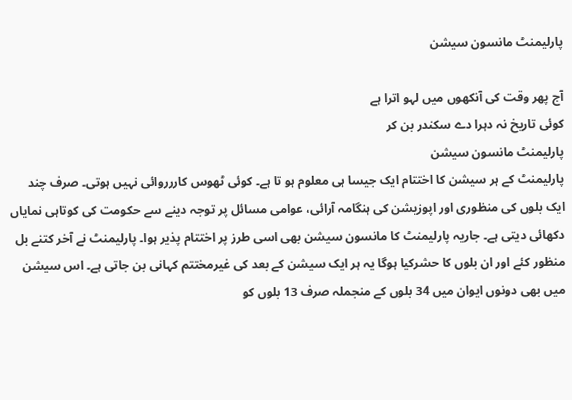پارلیمنٹ مانسون سیشن

آج پھر وقت کی آنکھوں میں لہو اترا ہے
کوئی تاریخ نہ دہرا دے سکندر بن کر
پارلیمنٹ مانسون سیشن
پارلیمنٹ کے ہر سیشن کا اختتام ایک جیسا ہی معلوم ہو تا ہے۔ کوئی ٹھوس کاررروائی نہیں ہوتی۔ صرف چند ایک بلوں کی منظوری اور اپوزیشن کی ہنگامہ آرائی، عوامی مسائل پر توجہ دینے سے حکومت کی کوتاہی نمایاں دکھائی دیتی ہے۔ جاریہ پارلیمنٹ کا مانسون سیشن بھی اسی طرز پر اختتام پذیر ہوا۔ پارلیمنٹ نے آخر کتنے بل منظور کئے اور ان بلوں کا حشرکیا ہوگا یہ ہر ایک سیشن کے بعد کی غیرمختتم کہانی بن جاتی ہے۔ اس سیشن میں بھی دونوں ایوان میں 34 بلوں کے منجملہ صرف 13 بلوں کو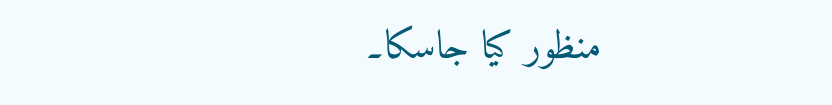منظور کیا جاسکا۔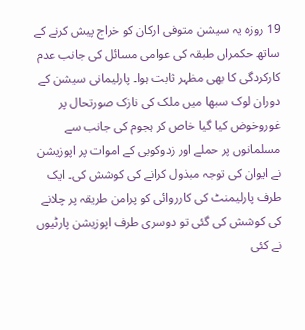19 روزہ یہ سیشن متوفی ارکان کو خراج پیش کرنے کے ساتھ حکمراں طبقہ کی عوامی مسائل کی جانب عدم کارکردگی کا بھی مظہر ثابت ہوا۔ پارلیمانی سیشن کے دوران لوک سبھا میں ملک کی نازک صورتحال پر غوروخوض کیا گیا خاص کر ہجوم کی جانب سے مسلمانوں پر حملے اور زدوکوبی کے اموات پر اپوزیشن نے ایوان کی توجہ مبذول کرانے کی کوشش کی۔ ایک طرف پارلیمنٹ کی کارروائی کو پرامن طریقہ پر چلانے کی کوشش کی گئی تو دوسری طرف اپوزیشن پارٹیوں نے کئی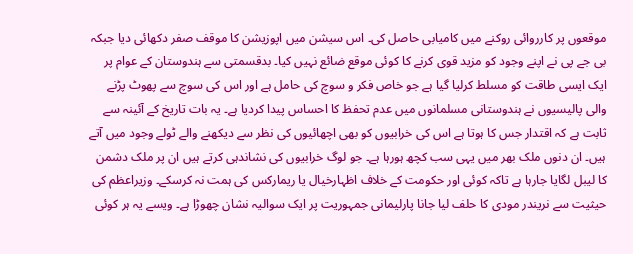موقعوں پر کارروائی روکنے میں کامیابی حاصل کی۔ اس سیشن میں اپوزیشن کا موقف صفر دکھائی دیا جبکہ بی جے پی نے اپنے وجود کو مزید قوی کرنے کا کوئی موقع ضائع نہیں کیا۔ بدقسمتی سے ہندوستان کے عوام پر ایک ایسی طاقت کو مسلط کرلیا گیا ہے جو خاص فکر و سوچ کی حامل ہے اور اس کی سوچ سے پھوٹ پڑنے والی پالیسیوں نے ہندوستانی مسلمانوں میں عدم تحفظ کا احساس پیدا کردیا ہے۔ یہ بات تاریخ کے آئینہ سے ثابت ہے کہ اقتدار جس کا ہوتا ہے اس کی خرابیوں کو بھی اچھائیوں کی نظر سے دیکھنے والے ٹولے وجود میں آتے ہیں۔ ان دنوں ملک بھر میں یہی سب کچھ ہورہا ہے۔ جو لوگ خرابیوں کی نشاندہی کرتے ہیں ان پر ملک دشمن کا لیبل لگایا جارہا ہے تاکہ کوئی اور حکومت کے خلاف اظہارخیال یا ریمارکس کی ہمت نہ کرسکے۔ وزیراعظم کی حیثیت سے نریندر مودی کا حلف لیا جانا پارلیمانی جمہوریت پر ایک سوالیہ نشان چھوڑا ہے۔ ویسے یہ ہر کوئی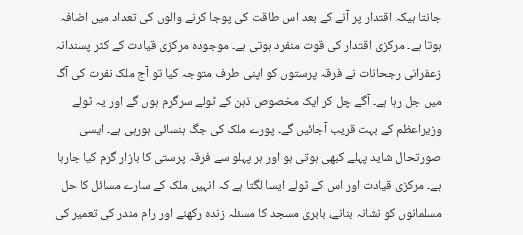جانتا ہیکہ اقتدار پر آنے کے بعد اس طاقت کی پوجا کرنے والوں کی تعداد میں اضافہ ہوتا ہے۔ مرکزی اقتدار کی قوت منفرد ہوتی ہے۔ موجودہ مرکزی قیادت کے کٹر پسندانہ زعفرانی رجحانات نے فرقہ پرستوں کو اپنی طرف متوجہ کیا تو آج ملک نفرت کی آگ میں جل رہا ہے۔ آگے چل کر ایک مخصوص ذہن کے ٹولے سرگرم ہوں گے اور یہ ٹولے وزیراعظم کے بہت قریب آجائیں گے۔ پورے ملک کی جگ ہنسائی ہورہی ہے۔ ایسی صورتحال شاید پہلے کبھی ہوتی ہو اور ہر پہلو سے فرقہ پرستی کا بازار گرم کیا جارہا ہے۔ مرکزی قیادت اور اس کے ٹولے ایسا لگتا ہے کہ انہیں ملک کے سارے مسائل کا حل مسلمانوں کو نشانہ بنانے، بابری مسجد کا مسئلہ زندہ رکھنے اور رام مندر کی تعمیر کی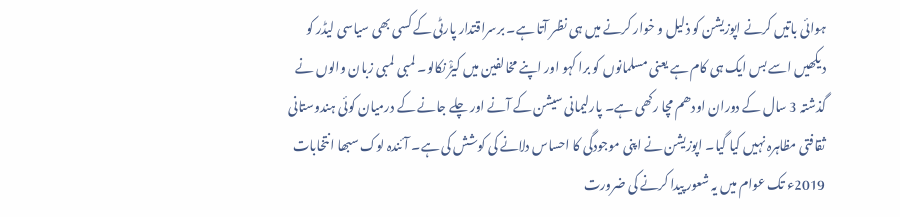ہوائی باتیں کرنے اپوزیشن کو ذلیل و خوار کرنے میں ہی نظر آتا ہے۔ برسراقتدار پارٹی کے کسی بھی سیاسی لیڈر کو دیکھیں اسے بس ایک ہی کام ہے یعنی مسلمانوں کو برا کہو اور اپنے مخالفین میں کیڑْ نکالو۔ لمبی لمبی زبان والوں نے گذشتہ 3 سال کے دوران اودھم مچا رکھی ہے۔ پارلیمانی سیشن کے آنے اور چلے جانے کے درمیان کوئی ہندوستانی ثقافتی مظاہرہ نہیں کیا گیا۔ اپوزیشن نے اپنی موجودگی کا احساس دلانے کی کوشش کی ہے۔ آئندہ لوک سبھا انتخابات 2019ء تک عوام میں یہ شعور پیدا کرنے کی ضرورت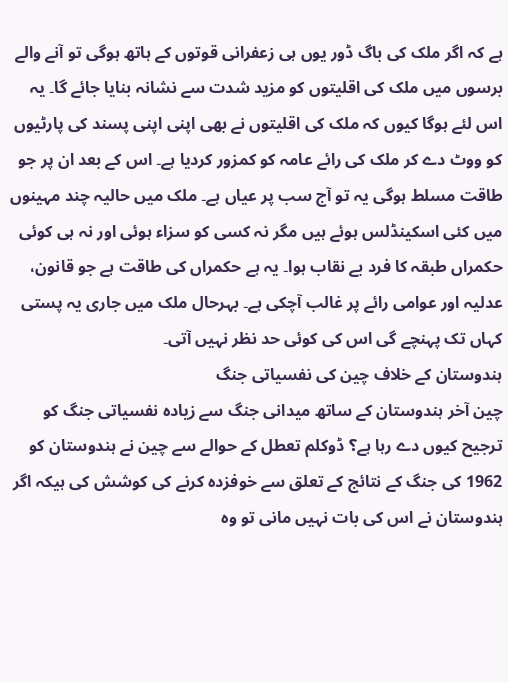ہے کہ اگر ملک کی باگ ڈور یوں ہی زعفرانی قوتوں کے ہاتھ ہوگی تو آنے والے برسوں میں ملک کی اقلیتوں کو مزید شدت سے نشانہ بنایا جائے گا۔ یہ اس لئے ہوگا کیوں کہ ملک کی اقلیتوں نے بھی اپنی اپنی پسند کی پارٹیوں کو ووٹ دے کر ملک کی رائے عامہ کو کمزور کردیا ہے۔ اس کے بعد ان پر جو طاقت مسلط ہوگی یہ تو آج سب پر عیاں ہے۔ ملک میں حالیہ چند مہینوں میں کئی اسکینڈلس ہوئے ہیں مگر نہ کسی کو سزاء ہوئی اور نہ ہی کوئی حکمراں طبقہ کا فرد بے نقاب ہوا۔ یہ ہے حکمراں کی طاقت ہے جو قانون، عدلیہ اور عوامی رائے پر غالب آچکی ہے۔ بہرحال ملک میں جاری یہ پستی کہاں تک پہنچے گی اس کی کوئی حد نظر نہیں آتی۔
ہندوستان کے خلاف چین کی نفسیاتی جنگ
چین آخر ہندوستان کے ساتھ میدانی جنگ سے زیادہ نفسیاتی جنگ کو ترجیح کیوں دے رہا ہے؟ ڈوکلم تعطل کے حوالے سے چین نے ہندوستان کو 1962 کی جنگ کے نتائج کے تعلق سے خوفزدہ کرنے کی کوشش کی ہیکہ اگر ہندوستان نے اس کی بات نہیں مانی تو وہ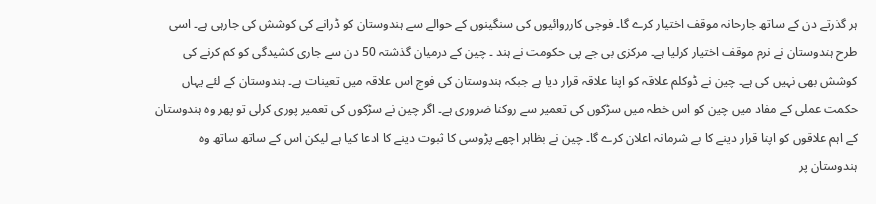ہر گذرتے دن کے ساتھ جارحانہ موقف اختیار کرے گا۔ فوجی کارروائیوں کی سنگینوں کے حوالے سے ہندوستان کو ڈرانے کی کوشش کی جارہی ہے۔ اسی طرح ہندوستان نے نرم موقف اختیار کرلیا ہے۔ مرکزی بی جے پی حکومت نے ہند ۔ چین کے درمیان گذشتہ 50 دن سے جاری کشیدگی کو کم کرنے کی کوشش بھی نہیں کی ہے۔ چین نے ڈوکلم علاقہ کو اپنا علاقہ قرار دیا ہے جبکہ ہندوستان کی فوج اس علاقہ میں تعینات ہے۔ ہندوستان کے لئے یہاں حکمت عملی کے مفاد میں چین کو اس خطہ میں سڑکوں کی تعمیر سے روکنا ضروری ہے۔ اگر چین نے سڑکوں کی تعمیر پوری کرلی تو پھر وہ ہندوستان کے اہم علاقوں کو اپنا قرار دینے کا بے شرمانہ اعلان کرے گا۔ چین نے بظاہر اچھے پڑوسی کا ثبوت دینے کا ادعا کیا ہے لیکن اس کے ساتھ ساتھ وہ ہندوستان پر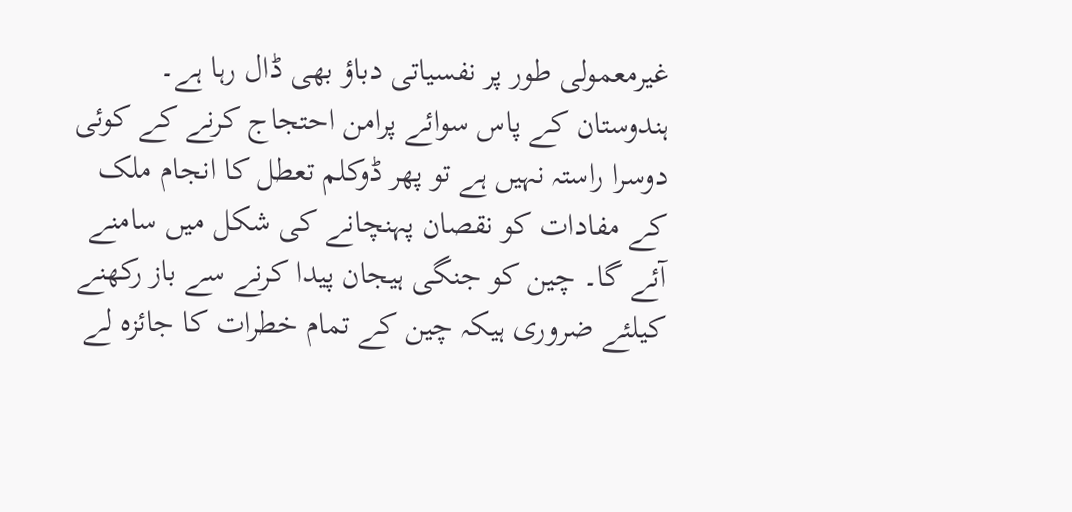غیرمعمولی طور پر نفسیاتی دباؤ بھی ڈال رہا ہے۔ ہندوستان کے پاس سوائے پرامن احتجاج کرنے کے کوئی دوسرا راستہ نہیں ہے تو پھر ڈوکلم تعطل کا انجام ملک کے مفادات کو نقصان پہنچانے کی شکل میں سامنے آئے گا۔ چین کو جنگی ہیجان پیدا کرنے سے باز رکھنے کیلئے ضروری ہیکہ چین کے تمام خطرات کا جائزہ لے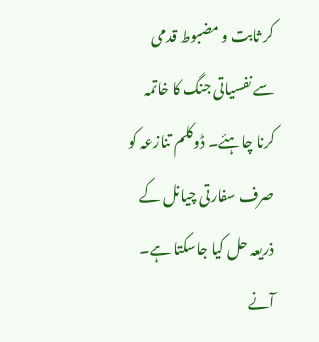کر ثابت و مضبوط قدمی سے نفسیاتی جنگ کا خاتمہ کرنا چاہئے۔ ڈوکلم تنازعہ کو صرف سفارتی چیانل کے ذریعہ حل کیا جاسکتا ہے۔ آنے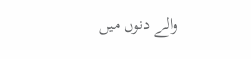والے دنوں میں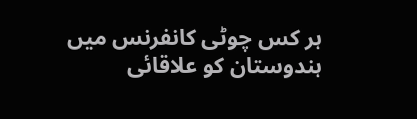ہر کس چوٹی کانفرنس میں ہندوستان کو علاقائی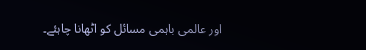اور عالمی باہمی مسائل کو اٹھانا چاہئے۔